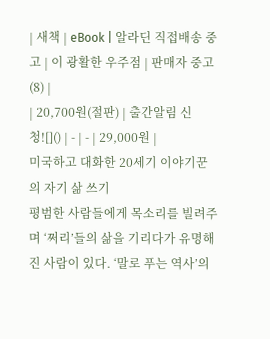| 새책 | eBook | 알라딘 직접배송 중고 | 이 광활한 우주점 | 판매자 중고 (8) |
| 20,700원(절판) | 출간알림 신청![]() | - | - | 29,000원 |
미국하고 대화한 20세기 이야기꾼의 자기 삶 쓰기
평범한 사람들에게 목소리를 빌려주며 ‘쩌리’들의 삶을 기리다가 유명해진 사람이 있다. ‘말로 푸는 역사’의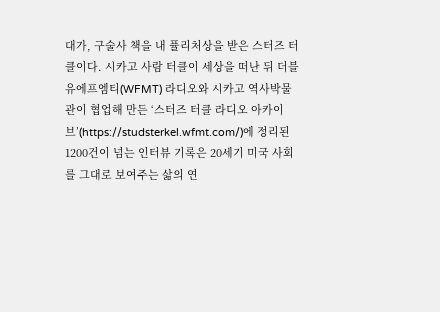대가, 구술사 책을 내 퓰리처상을 받은 스터즈 터클이다. 시카고 사람 터클이 세상을 떠난 뒤 더블유에프엠티(WFMT) 라디오와 시카고 역사박물관이 협업해 만든 ‘스터즈 터클 라디오 아카이브’(https://studsterkel.wfmt.com/)에 정리된 1200건이 넘는 인터뷰 기록은 20세기 미국 사회를 그대로 보여주는 삶의 연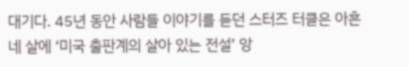대기다. 45년 동안 사람들 이야기를 듣던 스터즈 터클은 아흔네 살에 ‘미국 출판계의 살아 있는 전설’ 앙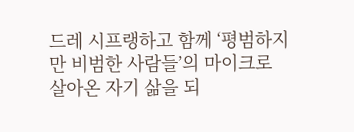드레 시프랭하고 함께 ‘평범하지만 비범한 사람들’의 마이크로 살아온 자기 삶을 되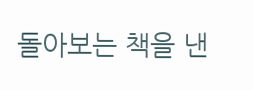돌아보는 책을 낸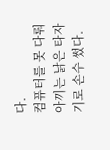다.
컴퓨터를 못 다뤄 아끼는 낡은 타자기로 손수 썼다.